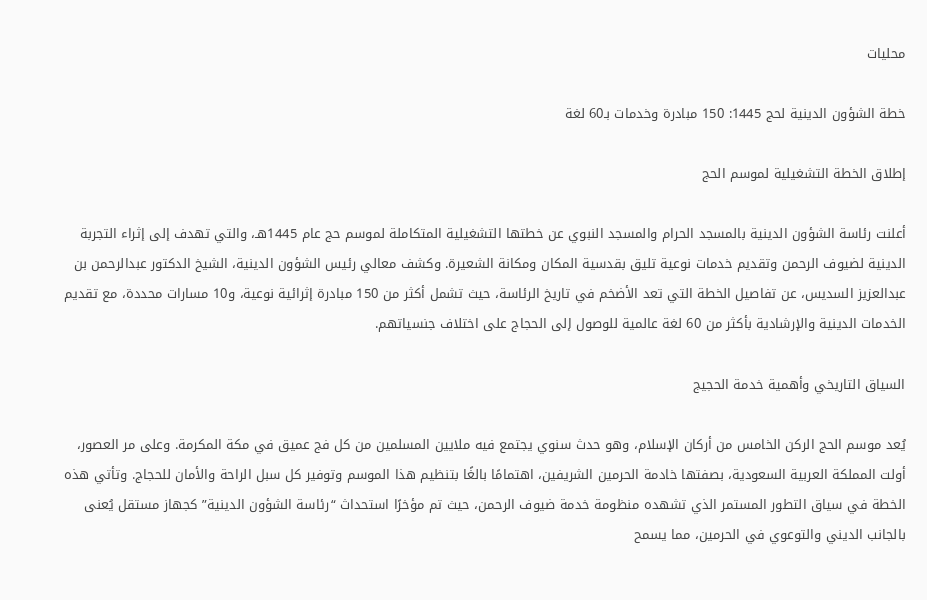محليات

خطة الشؤون الدينية لحج 1445: 150 مبادرة وخدمات بـ60 لغة

إطلاق الخطة التشغيلية لموسم الحج

أعلنت رئاسة الشؤون الدينية بالمسجد الحرام والمسجد النبوي عن خطتها التشغيلية المتكاملة لموسم حج عام 1445هـ، والتي تهدف إلى إثراء التجربة الدينية لضيوف الرحمن وتقديم خدمات نوعية تليق بقدسية المكان ومكانة الشعيرة. وكشف معالي رئيس الشؤون الدينية، الشيخ الدكتور عبدالرحمن بن عبدالعزيز السديس، عن تفاصيل الخطة التي تعد الأضخم في تاريخ الرئاسة، حيث تشمل أكثر من 150 مبادرة إثرائية نوعية، و10 مسارات محددة، مع تقديم الخدمات الدينية والإرشادية بأكثر من 60 لغة عالمية للوصول إلى الحجاج على اختلاف جنسياتهم.

السياق التاريخي وأهمية خدمة الحجيج

يُعد موسم الحج الركن الخامس من أركان الإسلام، وهو حدث سنوي يجتمع فيه ملايين المسلمين من كل فج عميق في مكة المكرمة. وعلى مر العصور، أولت المملكة العربية السعودية، بصفتها خادمة الحرمين الشريفين، اهتمامًا بالغًا بتنظيم هذا الموسم وتوفير كل سبل الراحة والأمان للحجاج. وتأتي هذه الخطة في سياق التطور المستمر الذي تشهده منظومة خدمة ضيوف الرحمن، حيث تم مؤخرًا استحداث “رئاسة الشؤون الدينية” كجهاز مستقل يُعنى بالجانب الديني والتوعوي في الحرمين، مما يسمح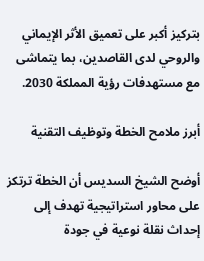بتركيز أكبر على تعميق الأثر الإيماني والروحي لدى القاصدين، بما يتماشى مع مستهدفات رؤية المملكة 2030.

أبرز ملامح الخطة وتوظيف التقنية

أوضح الشيخ السديس أن الخطة ترتكز على محاور استراتيجية تهدف إلى إحداث نقلة نوعية في جودة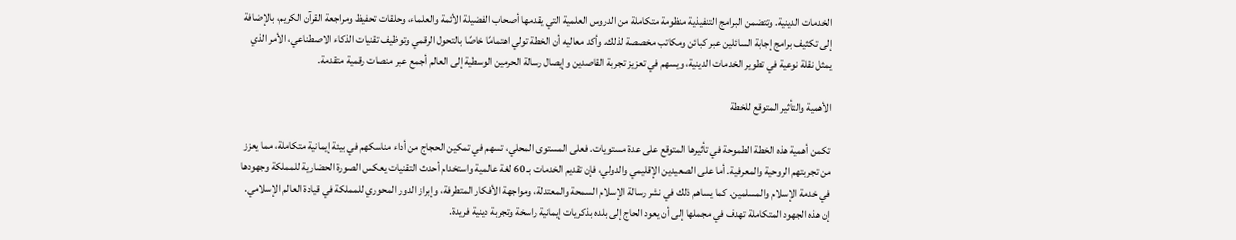الخدمات الدينية. وتتضمن البرامج التنفيذية منظومة متكاملة من الدروس العلمية التي يقدمها أصحاب الفضيلة الأئمة والعلماء، وحلقات تحفيظ ومراجعة القرآن الكريم، بالإضافة إلى تكثيف برامج إجابة السائلين عبر كبائن ومكاتب مخصصة لذلك. وأكد معاليه أن الخطة تولي اهتمامًا خاصًا بالتحول الرقمي وتوظيف تقنيات الذكاء الاصطناعي، الأمر الذي يمثل نقلة نوعية في تطوير الخدمات الدينية، ويسهم في تعزيز تجربة القاصدين وإيصال رسالة الحرمين الوسطية إلى العالم أجمع عبر منصات رقمية متقدمة.

الأهمية والتأثير المتوقع للخطة

تكمن أهمية هذه الخطة الطموحة في تأثيرها المتوقع على عدة مستويات. فعلى المستوى المحلي، تسهم في تمكين الحجاج من أداء مناسكهم في بيئة إيمانية متكاملة، مما يعزز من تجربتهم الروحية والمعرفية. أما على الصعيدين الإقليمي والدولي، فإن تقديم الخدمات بـ 60 لغة عالمية واستخدام أحدث التقنيات يعكس الصورة الحضارية للمملكة وجهودها في خدمة الإسلام والمسلمين. كما يساهم ذلك في نشر رسالة الإسلام السمحة والمعتدلة، ومواجهة الأفكار المتطرفة، وإبراز الدور المحوري للمملكة في قيادة العالم الإسلامي. إن هذه الجهود المتكاملة تهدف في مجملها إلى أن يعود الحاج إلى بلده بذكريات إيمانية راسخة وتجربة دينية فريدة.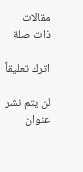مقالات ذات صلة

اترك تعليقاً

لن يتم نشر عنوان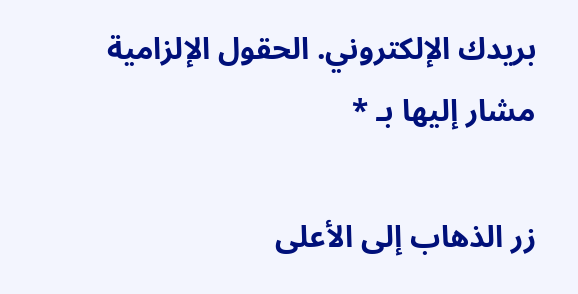بريدك الإلكتروني. الحقول الإلزامية مشار إليها بـ *

زر الذهاب إلى الأعلى